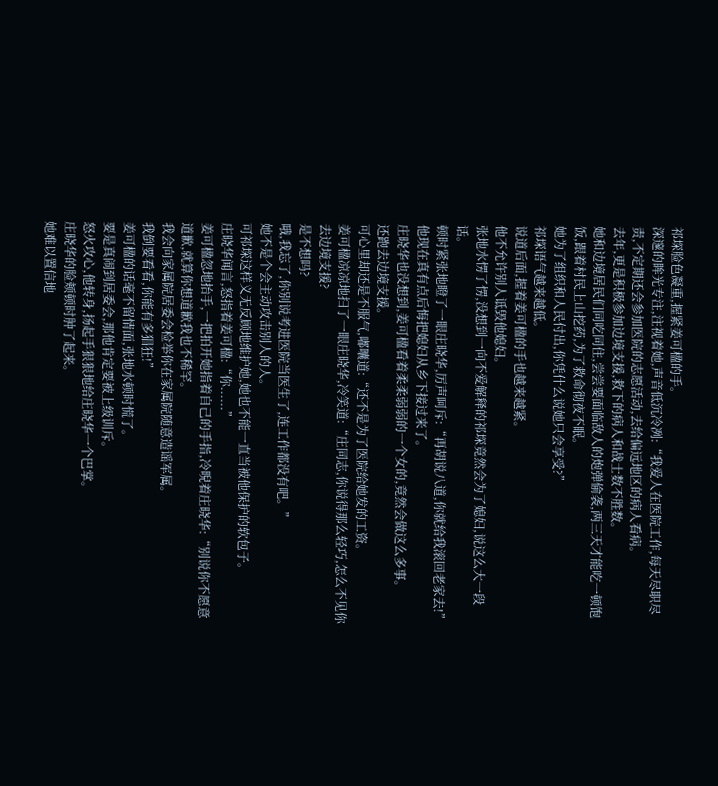祁堔脸色凝重,握紧姜可楹的手。
深邃的眸光专注,注视着她,声音低沉冷冽:“我爱人在医院工作,每天尽职尽责,不定期还会参加医院的志愿活动,去给偏远地区的病人看病。
去年,更是积极参加边境支援,救下的病人和战士数不胜数。
她和边境居民们同吃同住,尝尝要面临敌人的炮弹偷袭,两三天才能吃一顿饱饭,跟着村民上山挖药,为了救命彻夜不眠。
她为了组织和人民付出,你凭什么说她只会享受?”
祁堔语气越来越低。
说道后面,握着姜可楹的手也越来越紧。
他不允许别人诋毁他媳妇。
张地水愣了愣,没想到一向不爱解释的祁堔竟然会为了媳妇,说这么大一段话。
顿时紧张地瞪了一眼庄晓华,厉声呵斥:“再胡说八道,你就给我滚回老家去!”
他现在真有点后悔把媳妇从乡下接过来了。
庄晓华也没想到,姜可楹看着柔柔弱弱的一个女的,竟然会做这么多事。
还跑去边境支援。
可心里却还是不服气,嘟囔道:“还不是为了医院给她发的工资。
姜可楹凉凉地扫了一眼庄晓华,冷笑道:“庄同志,你说得那么轻巧,怎么不见你去边境支援?
是不想吗?
哦,我忘了,你别说考进医院当医生了,连工作都没有吧。”
她不是个会主动攻击别人的人。
可祁堔这样义无反顾地维护她,她也不能一直当被他保护的软包子。
庄晓华闻言,怒指着姜可楹:“你......”
姜可楹忽地抬手,一把拍开她指着自己的手指,冷晲着庄晓华:“别说你不愿意道歉,就算你想道歉我也不稀罕。
我会向家属院居委会检举你在家属院随意造谣军属。
我倒要看看,你能有多猖狂!”
姜可楹的话毫不留情面,张地水顿时慌了。
要是真闹到居委会,那他肯定要被上级训斥。
怒火攻心,他转身,扬起手狠狠地给庄晓华一个巴掌。
庄晓华的脸颊顿时肿了起来。
她难以置信地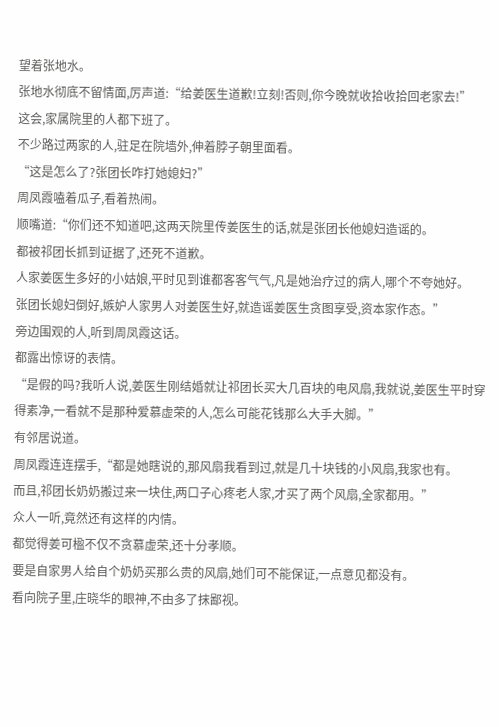望着张地水。
张地水彻底不留情面,厉声道:“给姜医生道歉!立刻!否则,你今晚就收拾收拾回老家去!”
这会,家属院里的人都下班了。
不少路过两家的人,驻足在院墙外,伸着脖子朝里面看。
“这是怎么了?张团长咋打她媳妇?”
周凤霞嗑着瓜子,看着热闹。
顺嘴道:“你们还不知道吧,这两天院里传姜医生的话,就是张团长他媳妇造谣的。
都被祁团长抓到证据了,还死不道歉。
人家姜医生多好的小姑娘,平时见到谁都客客气气,凡是她治疗过的病人,哪个不夸她好。
张团长媳妇倒好,嫉妒人家男人对姜医生好,就造谣姜医生贪图享受,资本家作态。”
旁边围观的人,听到周凤霞这话。
都露出惊讶的表情。
“是假的吗?我听人说,姜医生刚结婚就让祁团长买大几百块的电风扇,我就说,姜医生平时穿得素净,一看就不是那种爱慕虚荣的人,怎么可能花钱那么大手大脚。”
有邻居说道。
周凤霞连连摆手,“都是她瞎说的,那风扇我看到过,就是几十块钱的小风扇,我家也有。
而且,祁团长奶奶搬过来一块住,两口子心疼老人家,才买了两个风扇,全家都用。”
众人一听,竟然还有这样的内情。
都觉得姜可楹不仅不贪慕虚荣,还十分孝顺。
要是自家男人给自个奶奶买那么贵的风扇,她们可不能保证,一点意见都没有。
看向院子里,庄晓华的眼神,不由多了抹鄙视。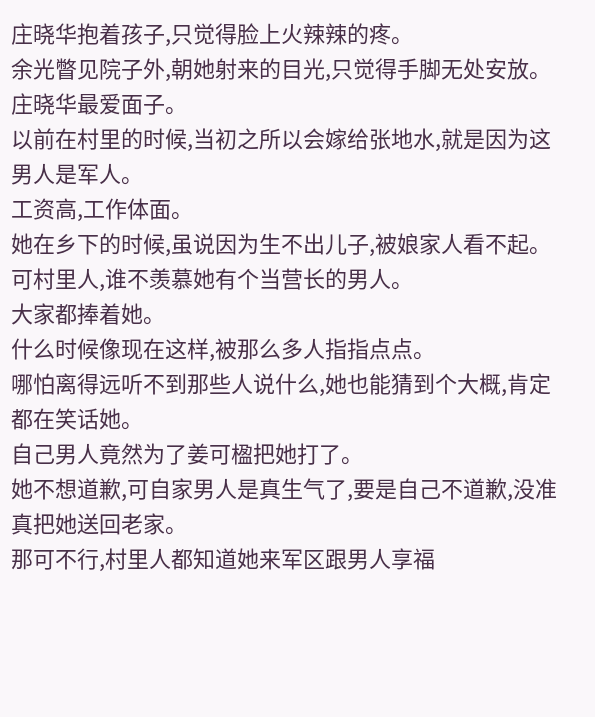庄晓华抱着孩子,只觉得脸上火辣辣的疼。
余光瞥见院子外,朝她射来的目光,只觉得手脚无处安放。
庄晓华最爱面子。
以前在村里的时候,当初之所以会嫁给张地水,就是因为这男人是军人。
工资高,工作体面。
她在乡下的时候,虽说因为生不出儿子,被娘家人看不起。
可村里人,谁不羡慕她有个当营长的男人。
大家都捧着她。
什么时候像现在这样,被那么多人指指点点。
哪怕离得远听不到那些人说什么,她也能猜到个大概,肯定都在笑话她。
自己男人竟然为了姜可楹把她打了。
她不想道歉,可自家男人是真生气了,要是自己不道歉,没准真把她送回老家。
那可不行,村里人都知道她来军区跟男人享福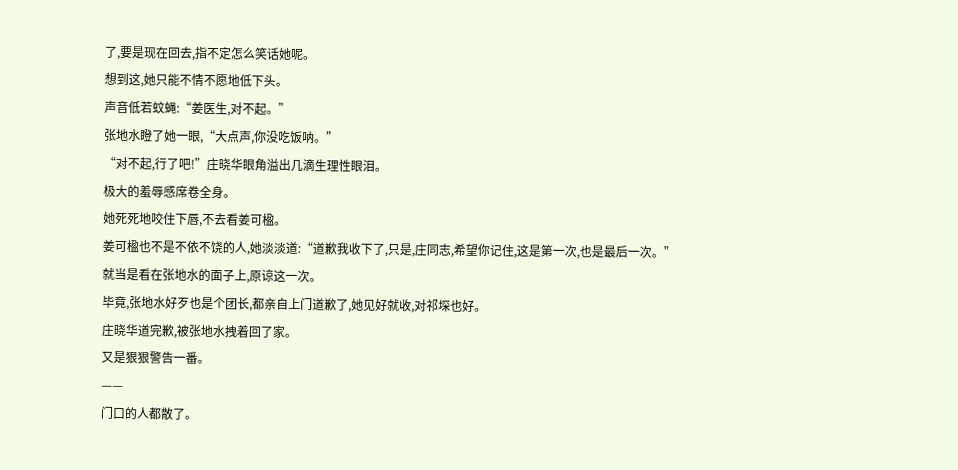了,要是现在回去,指不定怎么笑话她呢。
想到这,她只能不情不愿地低下头。
声音低若蚊蝇:“姜医生,对不起。”
张地水瞪了她一眼,“大点声,你没吃饭呐。”
“对不起,行了吧!”庄晓华眼角溢出几滴生理性眼泪。
极大的羞辱感席卷全身。
她死死地咬住下唇,不去看姜可楹。
姜可楹也不是不依不饶的人,她淡淡道:“道歉我收下了,只是,庄同志,希望你记住,这是第一次,也是最后一次。”
就当是看在张地水的面子上,原谅这一次。
毕竟,张地水好歹也是个团长,都亲自上门道歉了,她见好就收,对祁堔也好。
庄晓华道完歉,被张地水拽着回了家。
又是狠狠警告一番。
——
门口的人都散了。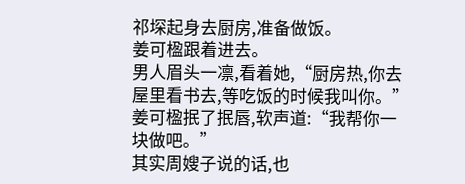祁堔起身去厨房,准备做饭。
姜可楹跟着进去。
男人眉头一凛,看着她,“厨房热,你去屋里看书去,等吃饭的时候我叫你。”
姜可楹抿了抿唇,软声道:“我帮你一块做吧。”
其实周嫂子说的话,也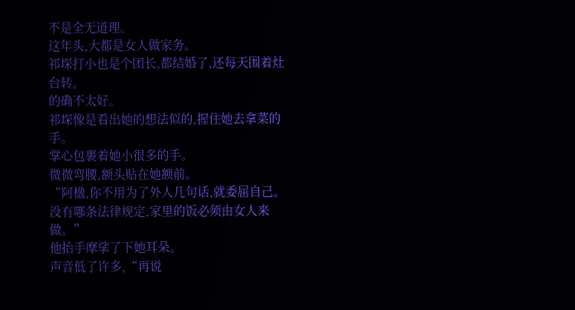不是全无道理。
这年头,大都是女人做家务。
祁堔打小也是个团长,都结婚了,还每天围着灶台转。
的确不太好。
祁堔像是看出她的想法似的,握住她去拿菜的手。
掌心包裹着她小很多的手。
微微弯腰,额头贴在她额前。
“阿楹,你不用为了外人几句话,就委屈自己。
没有哪条法律规定,家里的饭必须由女人来做。”
他抬手摩挲了下她耳朵。
声音低了许多,“再说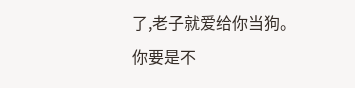了,老子就爱给你当狗。
你要是不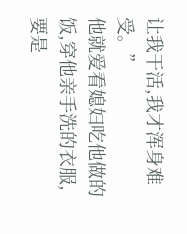让我干活,我才浑身难受。”
他就爱看媳妇吃他做的饭,穿他亲手洗的衣服,要是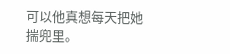可以他真想每天把她揣兜里。